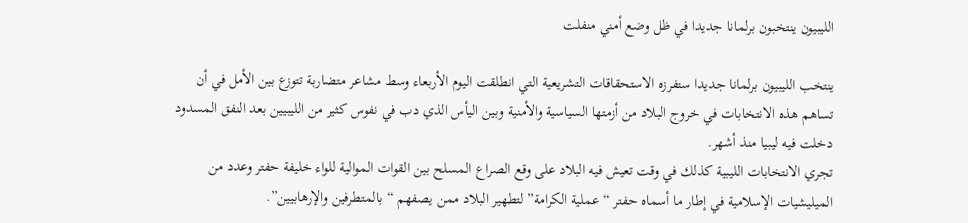الليبيون ينتخبون برلمانا جديدا في ظل وضع أمني منفلت

ينتخب الليبيون برلمانا جديدا ستفرزه الاستحقاقات التشريعية التي انطلقت اليوم الأربعاء وسط مشاعر متضاربة تتوزع بين الأمل في أن تساهم هذه الانتخابات في خروج البلاد من أزمتها السياسية والأمنية وبين اليأس الذي دب في نفوس كثير من الليبيين بعد النفق المسدود دخلت فيه ليبيا منذ أشهر.
تجري الانتخابات الليبية كذلك في وقت تعيش فيه البلاد على وقع الصراع المسلح بين القوات الموالية للواء خليفة حفتر وعدد من الميليشيات الإسلامية في إطار ما أسماه حفتر “عملية الكرامة” لتطهير البلاد ممن يصفهم “بالمتطرفين والإرهابيين”.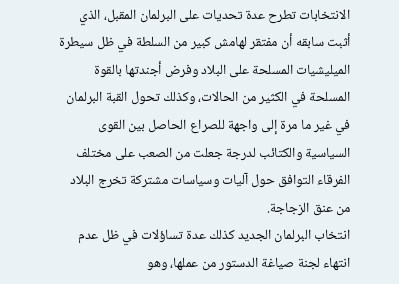الانتخابات تطرح عدة تحديات على البرلمان المقبل، الذي أثبت سابقه أن مفتقر لهامش كبير من السلطة في ظل سيطرة الميليشيات المسلحة على البلاد وفرض أجندتها بالقوة المسلحة في الكثير من الحالات، وكذلك تحول القبة البرلمان في غير ما مرة إلى واجهة للصراع الحاصل بين القوى السياسية والكتائب لدرجة جعلت من الصعب على مختلف الفرقاء التوافق حول آليات وسياسات مشتركة تخرج البلاد من عنق الزجاجة.
انتخاب البرلمان الجديد كذلك عدة تساؤلات في ظل عدم انتهاء لجنة صياغة الدستور من عملها، وهو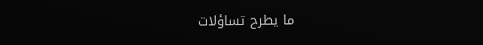ما يطرح تساؤلات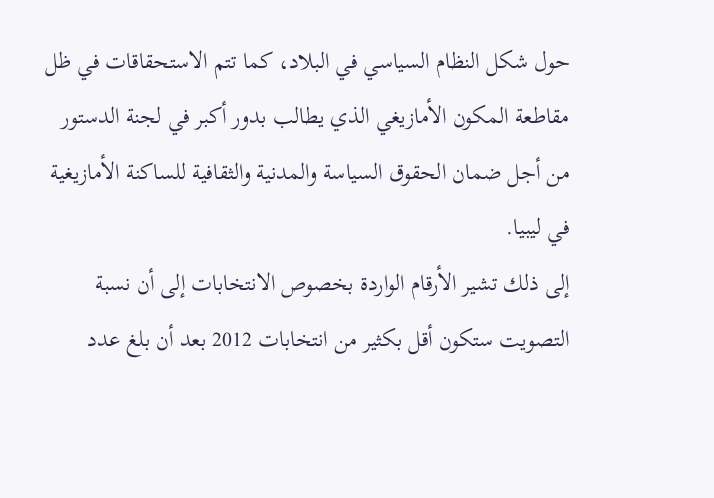حول شكل النظام السياسي في البلاد، كما تتم الاستحقاقات في ظل مقاطعة المكون الأمازيغي الذي يطالب بدور أكبر في لجنة الدستور من أجل ضمان الحقوق السياسة والمدنية والثقافية للساكنة الأمازيغية في ليبيا.
إلى ذلك تشير الأرقام الواردة بخصوص الانتخابات إلى أن نسبة التصويت ستكون أقل بكثير من انتخابات 2012 بعد أن بلغ عدد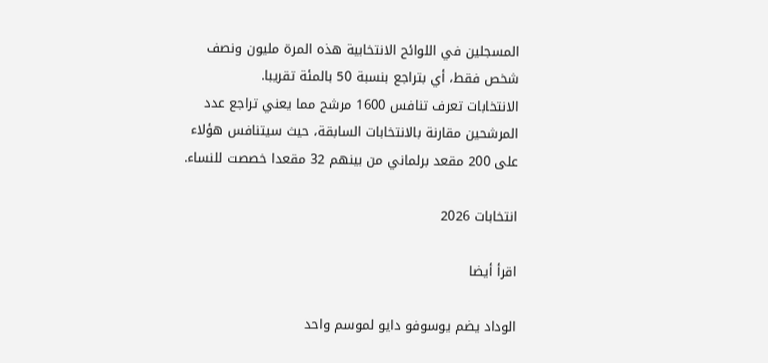المسجلين في اللوائح الانتخابية هذه المرة مليون ونصف شخص فقط، أي بتراجع بنسبة 50 بالمئة تقريبا.
الانتخابات تعرف تنافس 1600 مرشح مما يعني تراجع عدد المرشحين مقارنة بالانتخابات السابقة، حيث سيتنافس هؤلاء على 200 مقعد برلماني من بينهم 32 مقعدا خصصت للنساء.

انتخابات 2026

اقرأ أيضا

الوداد يضم يوسوفو دايو لموسم واحد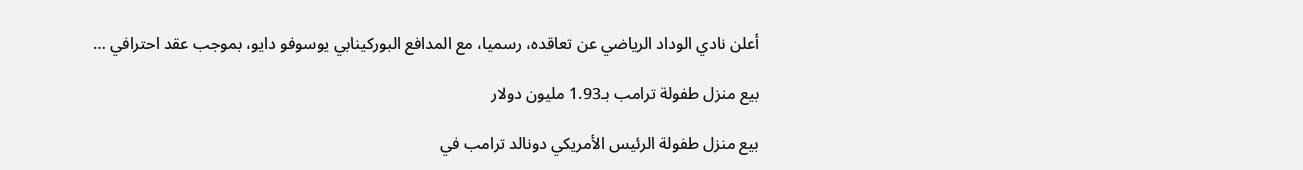أعلن نادي الوداد الرياضي عن تعاقده، رسميا، مع المدافع البوركينابي يوسوفو دايو، بموجب عقد احترافي …

بيع منزل طفولة ترامب بـ1.93 مليون دولار

بيع منزل طفولة الرئيس الأمريكي دونالد ترامب في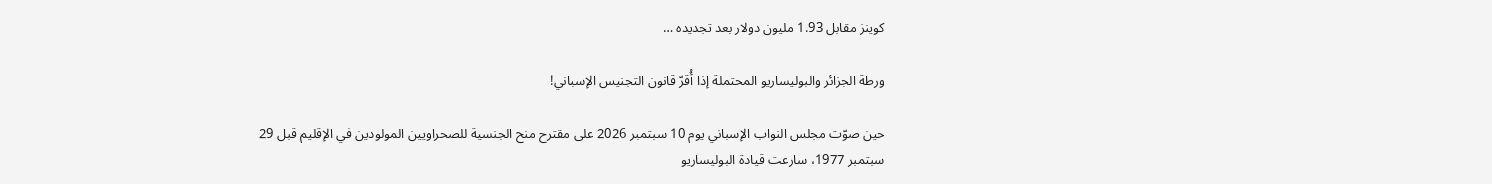كوينز مقابل 1.93 مليون دولار بعد تجديده …

ورطة الجزائر والبوليساريو المحتملة إذا أُقرّ قانون التجنيس الإسباني!

حين صوّت مجلس النواب الإسباني يوم 10 سبتمبر 2026 على مقترح منح الجنسية للصحراويين المولودين في الإقليم قبل 29 سبتمبر 1977، سارعت قيادة البوليساريو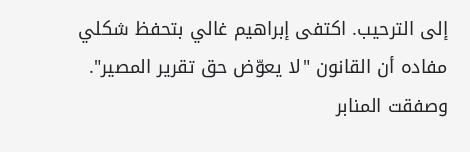إلى الترحيب. اكتفى إبراهيم غالي بتحفظ شكلي مفاده أن القانون "لا يعوّض حق تقرير المصير". وصفقت المنابر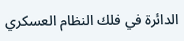الدائرة في فلك النظام العسكري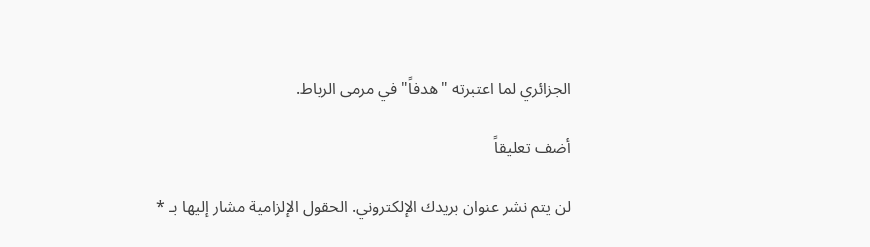الجزائري لما اعتبرته "هدفاً" في مرمى الرباط.

أضف تعليقاً

لن يتم نشر عنوان بريدك الإلكتروني. الحقول الإلزامية مشار إليها بـ *